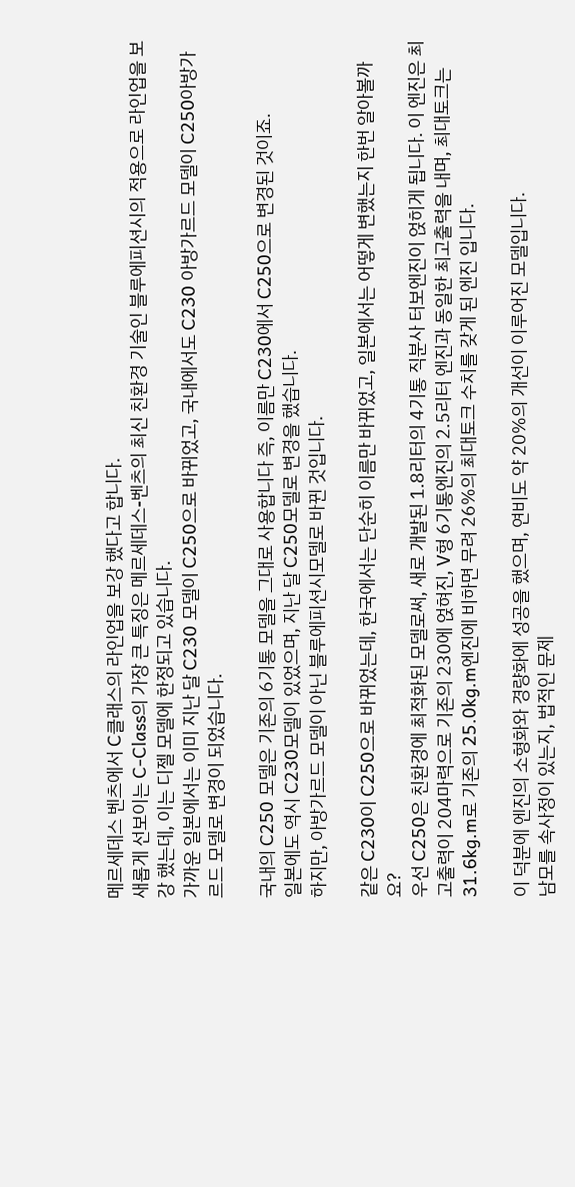메르세데스 벤츠에서 C클래스의 라인업을 보강 했다고 합니다.
새롭게 선보이는 C-Class의 가장 큰 특징은 메르세데스-벤츠의 최신 친환경 기술인 블루에피션시의 적용으로 라인업을 보강 했는데, 이는 디젤 모델에 한정되고 있습니다.
가까운 일본에서는 이미 지난 달 C230 모델이 C250으로 바뀌었고, 국내에서도 C230 아방가르드 모델이 C250아방가르드 모델로 변경이 되었습니다.

국내의 C250 모델은 기존의 6기통 모델을 그대로 사용합니다 즉, 이름만 C230에서 C250으로 변경된 것이죠.
일본에도 역시 C230모델이 있었으며, 지난 달 C250모델로 변경을 했습니다.
하지만, 아방가르드 모델이 아닌 블루에피션시모델로 바뀐 것입니다.

같은 C230이 C250으로 바뀌었는데, 한국에서는 단순히 이름만 바뀌었고, 일본에서는 어떻게 변했는지 한번 알아볼까요?
우선 C250은 친환경에 최적화된 모델로써, 새로 개발된 1.8리터의 4기통 직분사 터보엔진이 얹히게 됩니다. 이 엔진은 최고출력이 204마력으로 기존의 230에 얹혀진, V형 6기통엔진의 2.5리터 엔진과 동일한 최고출력을 내며, 최대토크는 31.6kg.m로 기존의 25.0kg.m엔진에 비하면 무려 26%의 최대토크 수치를 갖게 된 엔진 입니다.

이 덕분에 엔진의 소형화와 경량화에 성공을 했으며, 연비도 약 20%의 개선이 이루어진 모델입니다.
남모를 속사정이 있는지, 법적인 문제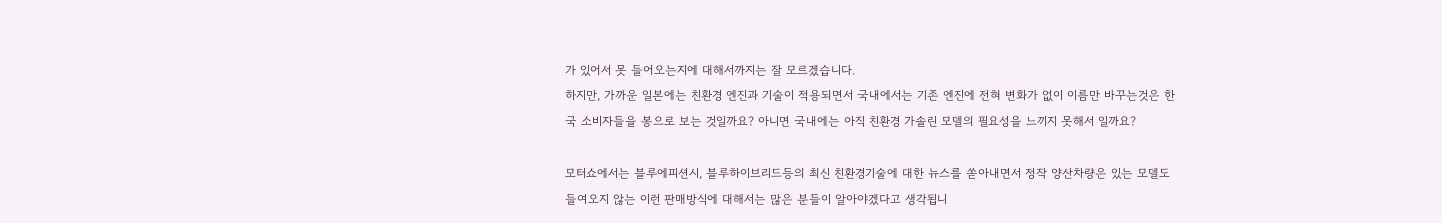가 있어서 못 들어오는지에 대해서까지는 잘 모르겠습니다.
하지만, 가까운 일본에는 친환경 엔진과 기술이 적용되면서 국내에서는 기존 엔진에 전혀 변화가 없이 이름만 바꾸는것은 한국 소비자들을 봉으로 보는 것일까요? 아니면 국내에는 아직 친환경 가솔린 모델의 필요성을 느끼지 못해서 일까요?

모터쇼에서는 블루에피션시, 블루하이브리드등의 최신 친환경기술에 대한 뉴스를 쏟아내면서 정작 양산차량은 있는 모델도 들여오지 않는 이런 판매방식에 대해서는 많은 분들이 알아야겠다고 생각됩니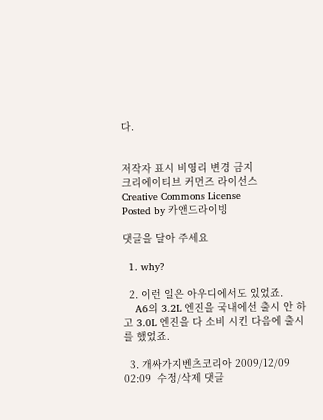다.


저작자 표시 비영리 변경 금지
크리에이티브 커먼즈 라이선스
Creative Commons License
Posted by 카앤드라이빙

댓글을 달아 주세요

  1. why?

  2. 이런 일은 아우디에서도 있었죠.
    A6의 3.2L 엔진을 국내에선 출시 안 하고 3.0L 엔진을 다 소비 시킨 다음에 출시를 했었죠.

  3. 개싸가지벤츠코리아 2009/12/09 02:09  수정/삭제 댓글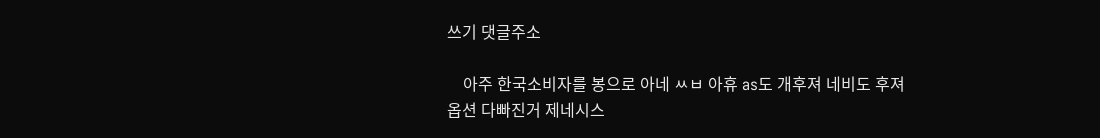쓰기 댓글주소

    아주 한국소비자를 봉으로 아네 ㅆㅂ 아휴 as도 개후져 네비도 후져 옵션 다빠진거 제네시스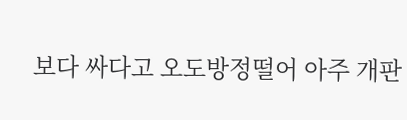보다 싸다고 오도방정떨어 아주 개판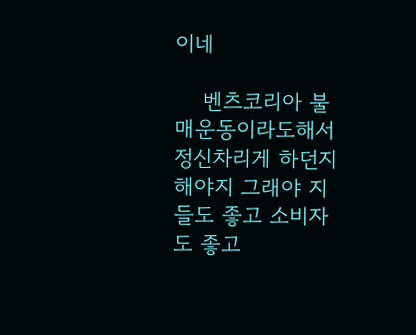이네

    벤츠코리아 불매운동이라도해서 정신차리게 하던지해야지 그래야 지들도 좋고 소비자도 좋고